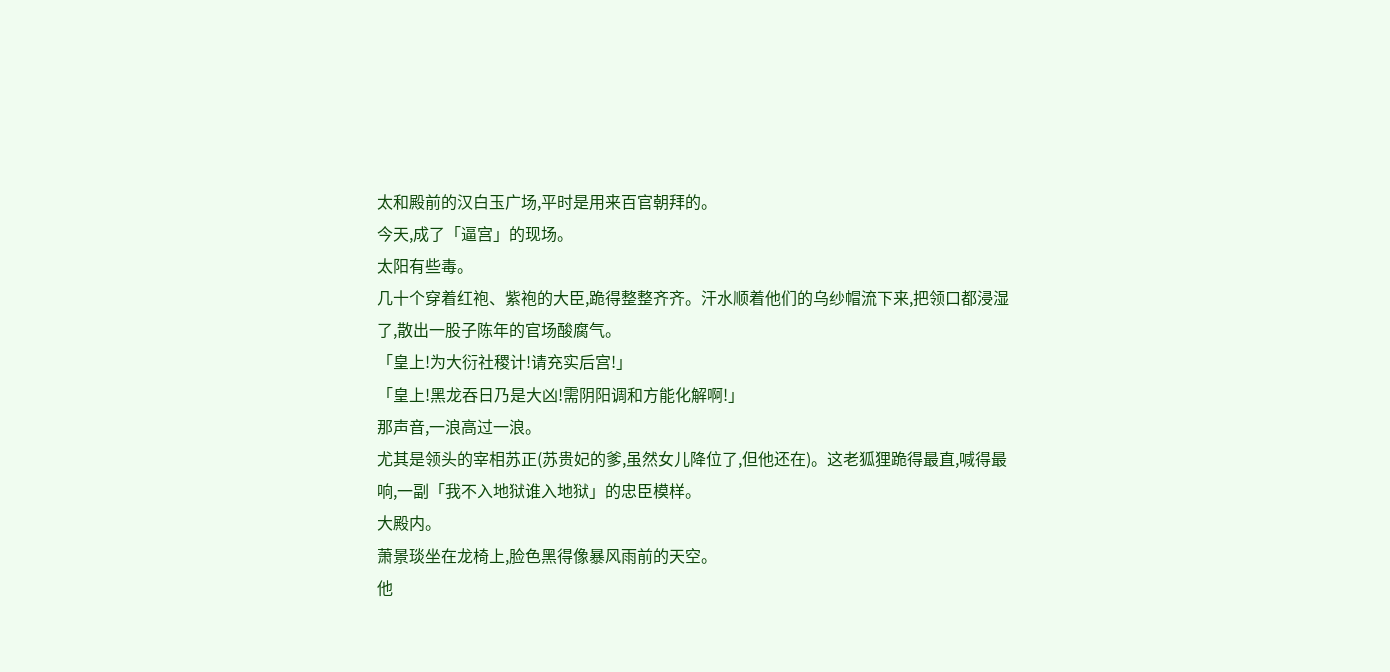太和殿前的汉白玉广场,平时是用来百官朝拜的。
今天,成了「逼宫」的现场。
太阳有些毒。
几十个穿着红袍、紫袍的大臣,跪得整整齐齐。汗水顺着他们的乌纱帽流下来,把领口都浸湿了,散出一股子陈年的官场酸腐气。
「皇上!为大衍社稷计!请充实后宫!」
「皇上!黑龙吞日乃是大凶!需阴阳调和方能化解啊!」
那声音,一浪高过一浪。
尤其是领头的宰相苏正(苏贵妃的爹,虽然女儿降位了,但他还在)。这老狐狸跪得最直,喊得最响,一副「我不入地狱谁入地狱」的忠臣模样。
大殿内。
萧景琰坐在龙椅上,脸色黑得像暴风雨前的天空。
他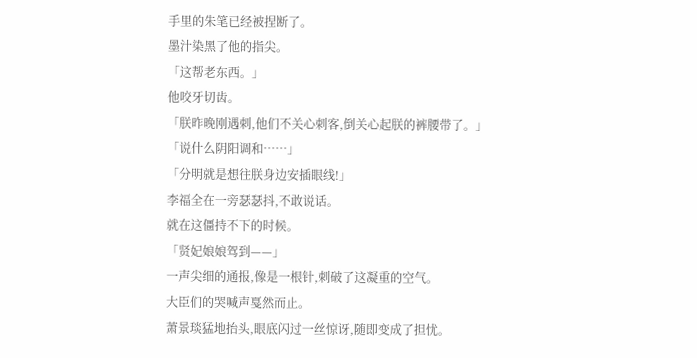手里的朱笔已经被捏断了。
墨汁染黑了他的指尖。
「这帮老东西。」
他咬牙切齿。
「朕昨晚刚遇刺,他们不关心刺客,倒关心起朕的裤腰带了。」
「说什么阴阳调和……」
「分明就是想往朕身边安插眼线!」
李福全在一旁瑟瑟抖,不敢说话。
就在这僵持不下的时候。
「贤妃娘娘驾到——」
一声尖细的通报,像是一根针,刺破了这凝重的空气。
大臣们的哭喊声戛然而止。
萧景琰猛地抬头,眼底闪过一丝惊讶,随即变成了担忧。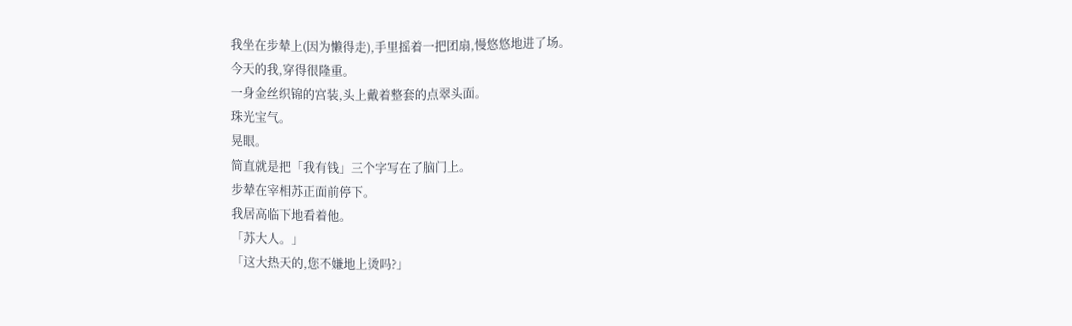我坐在步辇上(因为懒得走),手里摇着一把团扇,慢悠悠地进了场。
今天的我,穿得很隆重。
一身金丝织锦的宫装,头上戴着整套的点翠头面。
珠光宝气。
晃眼。
简直就是把「我有钱」三个字写在了脑门上。
步辇在宰相苏正面前停下。
我居高临下地看着他。
「苏大人。」
「这大热天的,您不嫌地上烫吗?」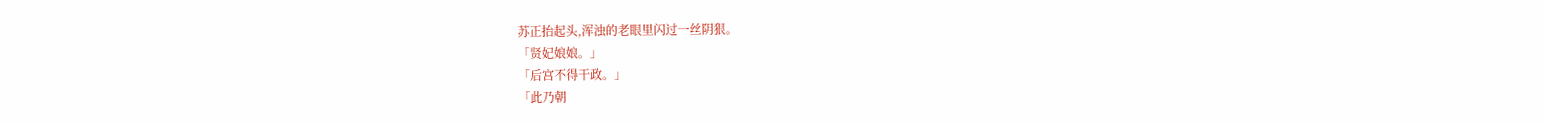苏正抬起头,浑浊的老眼里闪过一丝阴狠。
「贤妃娘娘。」
「后宫不得干政。」
「此乃朝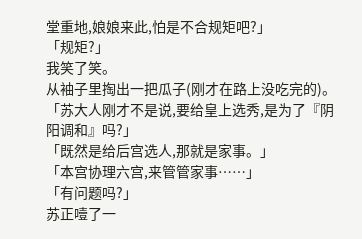堂重地,娘娘来此,怕是不合规矩吧?」
「规矩?」
我笑了笑。
从袖子里掏出一把瓜子(刚才在路上没吃完的)。
「苏大人刚才不是说,要给皇上选秀,是为了『阴阳调和』吗?」
「既然是给后宫选人,那就是家事。」
「本宫协理六宫,来管管家事……」
「有问题吗?」
苏正噎了一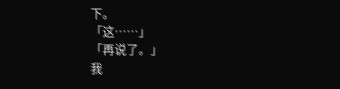下。
「这……」
「再说了。」
我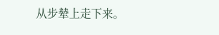从步辇上走下来。